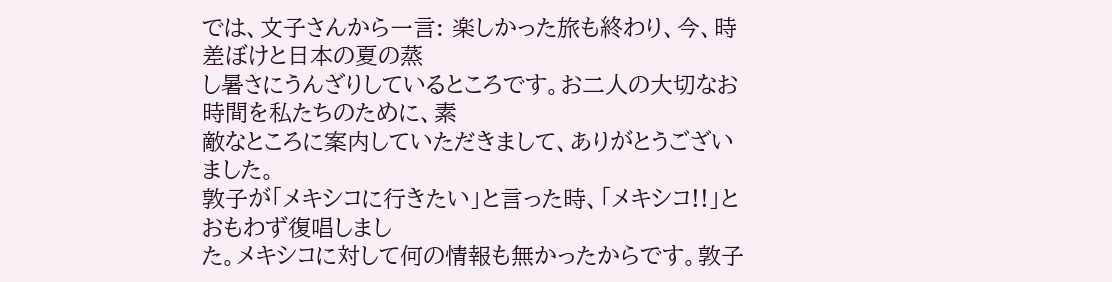では、文子さんから一言: 楽しかった旅も終わり、今、時差ぼけと日本の夏の蒸
し暑さにうんざりしているところです。お二人の大切なお時間を私たちのために、素
敵なところに案内していただきまして、ありがとうございました。
敦子が「メキシコに行きたい」と言った時、「メキシコ!!」とおもわず復唱しまし
た。メキシコに対して何の情報も無かったからです。敦子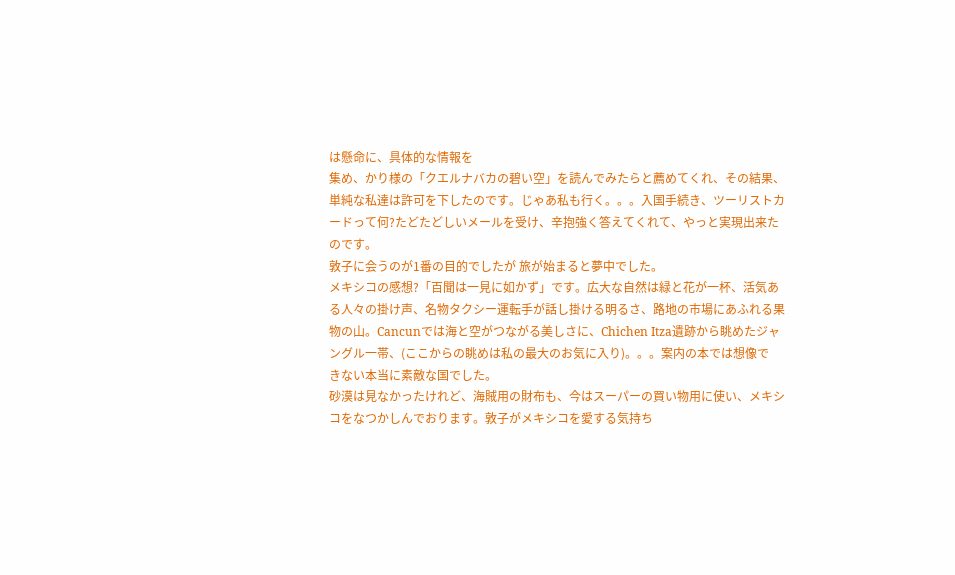は懸命に、具体的な情報を
集め、かり様の「クエルナバカの碧い空」を読んでみたらと薦めてくれ、その結果、
単純な私達は許可を下したのです。じゃあ私も行く。。。入国手続き、ツーリストカ
ードって何?たどたどしいメールを受け、辛抱強く答えてくれて、やっと実現出来た
のです。
敦子に会うのが1番の目的でしたが 旅が始まると夢中でした。
メキシコの感想?「百聞は一見に如かず」です。広大な自然は緑と花が一杯、活気あ
る人々の掛け声、名物タクシー運転手が話し掛ける明るさ、路地の市場にあふれる果
物の山。Cancunでは海と空がつながる美しさに、Chichen Itza遺跡から眺めたジャ
ングル一帯、(ここからの眺めは私の最大のお気に入り)。。。案内の本では想像で
きない本当に素敵な国でした。
砂漠は見なかったけれど、海賊用の財布も、今はスーパーの買い物用に使い、メキシ
コをなつかしんでおります。敦子がメキシコを愛する気持ち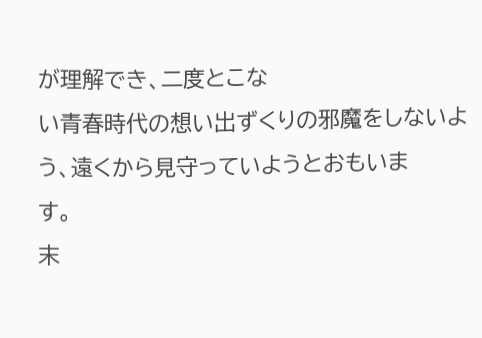が理解でき、二度とこな
い青春時代の想い出ずくりの邪魔をしないよう、遠くから見守っていようとおもいま
す。
末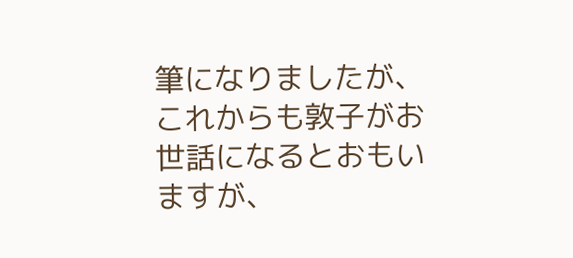筆になりましたが、これからも敦子がお世話になるとおもいますが、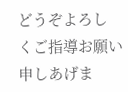どうぞよろし
くご指導お願い申しあげま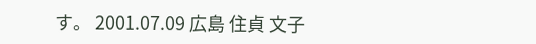す。 2001.07.09 広島 住貞 文子